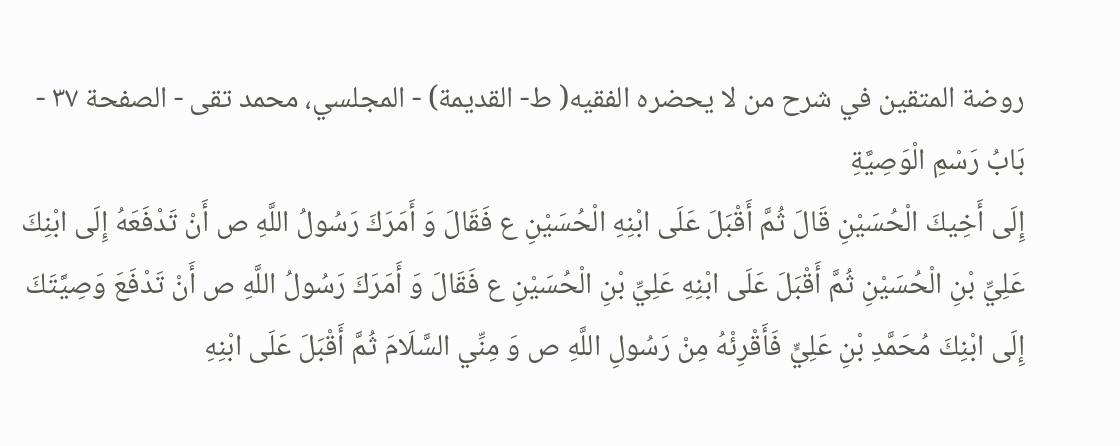روضة المتقين في شرح من لا يحضره الفقيه( ط- القديمة) - المجلسي، محمد تقى - الصفحة ٣٧ - بَابُ رَسْمِ الْوَصِيَّةِ
إِلَى أَخِيكَ الْحُسَيْنِ قَالَ ثُمَّ أَقْبَلَ عَلَى ابْنِهِ الْحُسَيْنِ ع فَقَالَ وَ أَمَرَكَ رَسُولُ اللَّهِ ص أَنْ تَدْفَعَهُ إِلَى ابْنِكَ عَلِيِّ بْنِ الْحُسَيْنِ ثُمَّ أَقْبَلَ عَلَى ابْنِهِ عَلِيِّ بْنِ الْحُسَيْنِ ع فَقَالَ وَ أَمَرَكَ رَسُولُ اللَّهِ ص أَنْ تَدْفَعَ وَصِيَّتَكَ إِلَى ابْنِكَ مُحَمَّدِ بْنِ عَلِيٍّ فَأَقْرِئْهُ مِنْ رَسُولِ اللَّهِ ص وَ مِنِّي السَّلَامَ ثُمَّ أَقْبَلَ عَلَى ابْنِهِ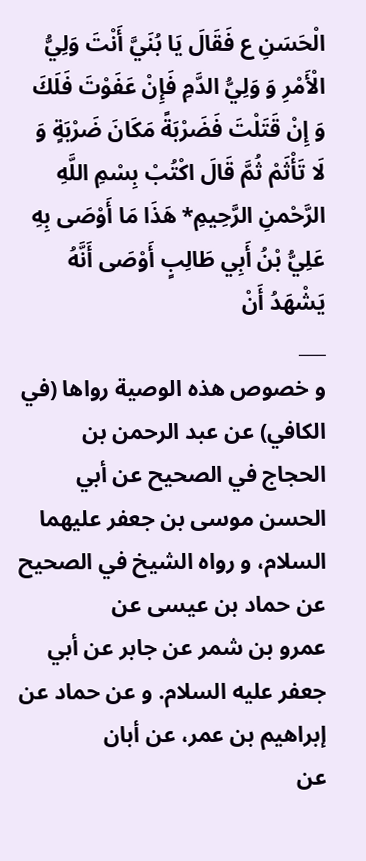الْحَسَنِ ع فَقَالَ يَا بُنَيَّ أَنْتَ وَلِيُّ الْأَمْرِ وَ وَلِيُّ الدَّمِ فَإِنْ عَفَوْتَ فَلَكَ وَ إِنْ قَتَلْتَ فَضَرْبَةً مَكَانَ ضَرْبَةٍ وَ لَا تَأْثَمْ ثُمَّ قَالَ اكْتُبْ بِسْمِ اللَّهِ الرَّحْمنِ الرَّحِيمِ* هَذَا مَا أَوْصَى بِهِ عَلِيُّ بْنُ أَبِي طَالِبٍ أَوْصَى أَنَّهُ يَشْهَدُ أَنْ
___
و خصوص هذه الوصية رواها (في الكافي) عن عبد الرحمن بن الحجاج في الصحيح عن أبي
الحسن موسى بن جعفر عليهما السلام، و رواه الشيخ في الصحيح عن حماد بن عيسى عن
عمرو بن شمر عن جابر عن أبي جعفر عليه السلام. و عن حماد عن إبراهيم بن عمر، عن أبان
عن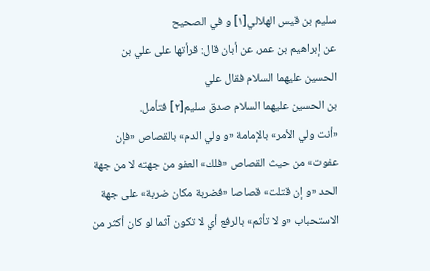سليم بن قيس الهلالي[١] و في الصحيح
عن إبراهيم بن عمر، عن أبان قال: قرأتها على علي بن الحسين عليهما السلام فقال علي
بن الحسين عليهما السلام صدق سليم[٢] فتأمل.
«أنت ولي الأمر» بالإمامة «و ولي الدم» بالقصاص «فإن عفوت» من حيث القصاص «فلك» العفو من جهته لا من جهة الحد «و إن قتلت» قصاصا «فضربة مكان ضربة» على جهة الاستحباب «و لا تأثم» بالرفع أي لا تكون آثما لو كان أكثر من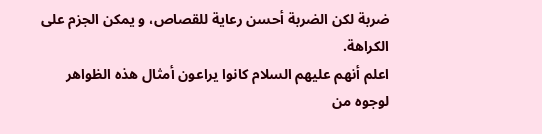ضربة لكن الضربة أحسن رعاية للقصاص، و يمكن الجزم على الكراهة.
اعلم أنهم عليهم السلام كانوا يراعون أمثال هذه الظواهر لوجوه من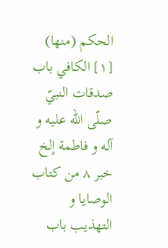الحكم (منها)
[١] الكافي باب صدقات النبيّ صلّى اللّه عليه و آله و فاطمة إلخ خبر ٨ من كتاب الوصايا و التهذيب باب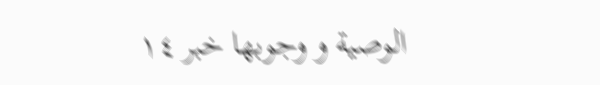الوصية و وجوبها خبر ١٤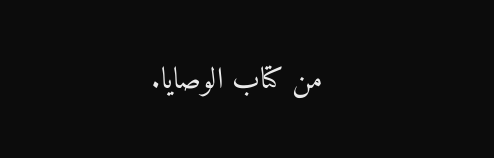من كتاب الوصايا.